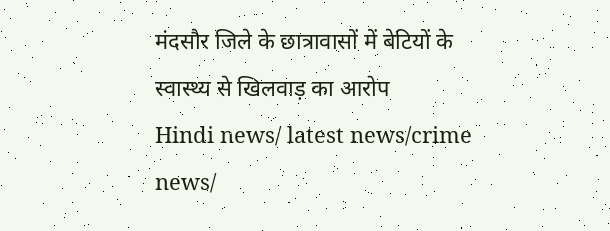मंदसौर जिले के छात्रावासों में बेटियों के स्वास्थ्य से खिलवाड़ का आरोप
Hindi news/ latest news/crime news/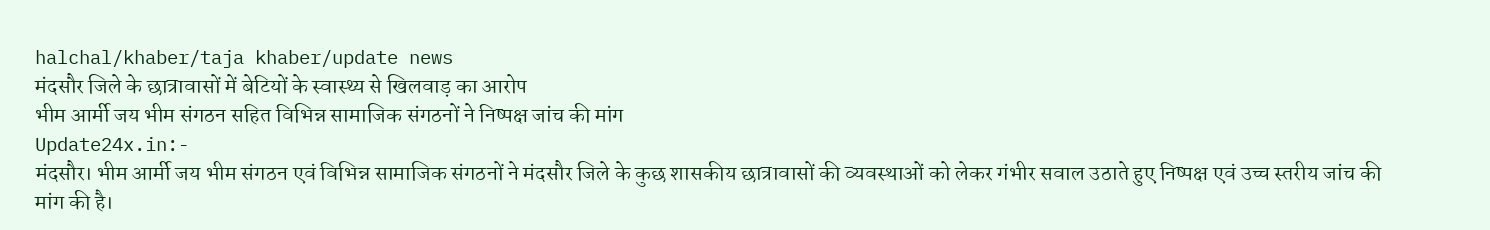halchal/khaber/taja khaber/update news
मंदसौर जिले के छात्रावासों में बेटियों के स्वास्थ्य से खिलवाड़ का आरोप
भीम आर्मी जय भीम संगठन सहित विभिन्न सामाजिक संगठनों ने निष्पक्ष जांच की मांग
Update24x.in:-
मंदसौर। भीम आर्मी जय भीम संगठन एवं विभिन्न सामाजिक संगठनों ने मंदसौर जिले के कुछ शासकीय छात्रावासों की व्यवस्थाओं को लेकर गंभीर सवाल उठाते हुए निष्पक्ष एवं उच्च स्तरीय जांच की मांग की है।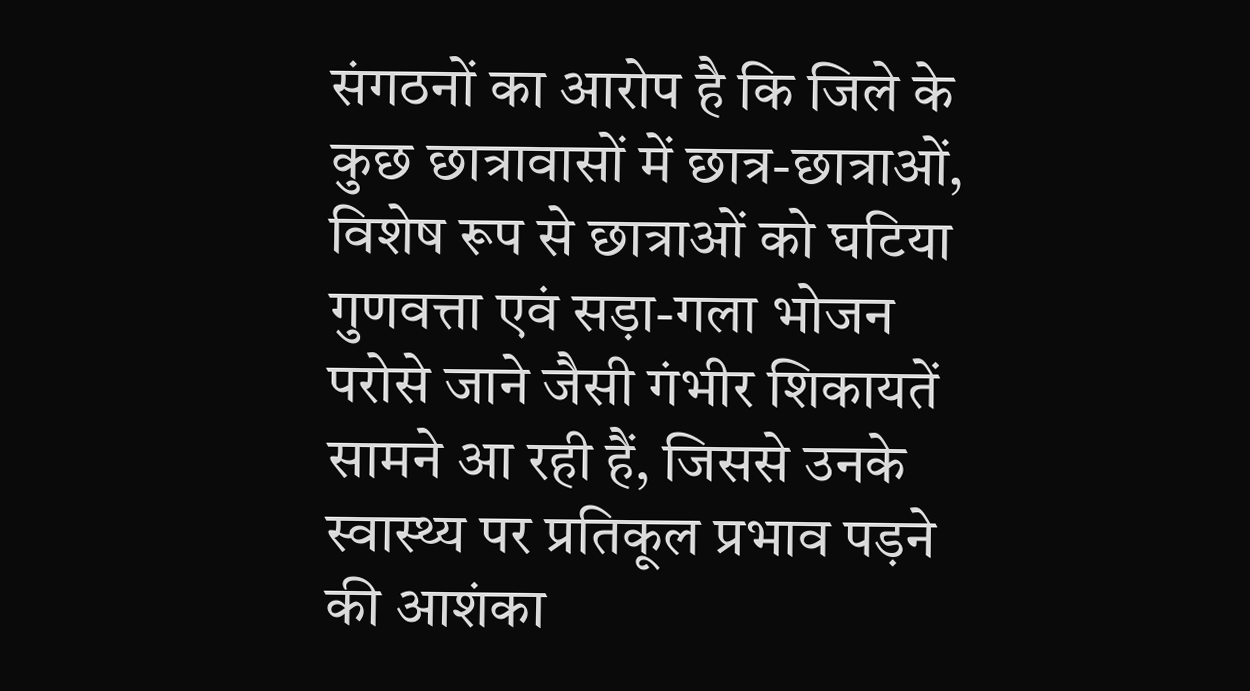संगठनों का आरोप है कि जिले के कुछ छात्रावासों में छात्र-छात्राओं, विशेष रूप से छात्राओं को घटिया गुणवत्ता एवं सड़ा-गला भोजन परोसे जाने जैसी गंभीर शिकायतें सामने आ रही हैं, जिससे उनके स्वास्थ्य पर प्रतिकूल प्रभाव पड़ने की आशंका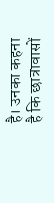है। उनका कहना है कि छात्रावासों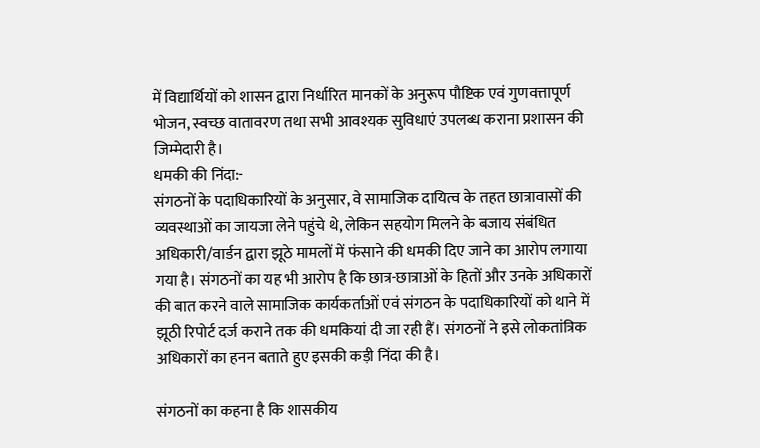में विद्यार्थियों को शासन द्वारा निर्धारित मानकों के अनुरूप पौष्टिक एवं गुणवत्तापूर्ण भोजन, स्वच्छ वातावरण तथा सभी आवश्यक सुविधाएं उपलब्ध कराना प्रशासन की जिम्मेदारी है।
धमकी की निंदा:-
संगठनों के पदाधिकारियों के अनुसार, वे सामाजिक दायित्व के तहत छात्रावासों की व्यवस्थाओं का जायजा लेने पहुंचे थे, लेकिन सहयोग मिलने के बजाय संबंधित अधिकारी/वार्डन द्वारा झूठे मामलों में फंसाने की धमकी दिए जाने का आरोप लगाया गया है। संगठनों का यह भी आरोप है कि छात्र-छात्राओं के हितों और उनके अधिकारों की बात करने वाले सामाजिक कार्यकर्ताओं एवं संगठन के पदाधिकारियों को थाने में झूठी रिपोर्ट दर्ज कराने तक की धमकियां दी जा रही हैं। संगठनों ने इसे लोकतांत्रिक अधिकारों का हनन बताते हुए इसकी कड़ी निंदा की है।

संगठनों का कहना है कि शासकीय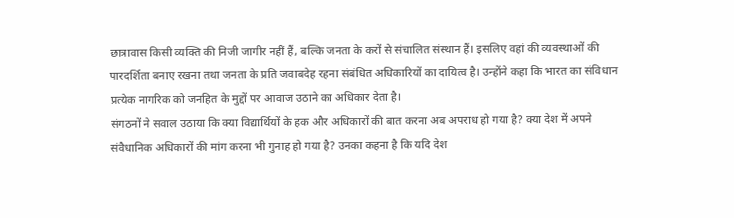छात्रावास किसी व्यक्ति की निजी जागीर नहीं हैं, बल्कि जनता के करों से संचालित संस्थान हैं। इसलिए वहां की व्यवस्थाओं की पारदर्शिता बनाए रखना तथा जनता के प्रति जवाबदेह रहना संबंधित अधिकारियों का दायित्व है। उन्होंने कहा कि भारत का संविधान प्रत्येक नागरिक को जनहित के मुद्दों पर आवाज उठाने का अधिकार देता है।
संगठनों ने सवाल उठाया कि क्या विद्यार्थियों के हक और अधिकारों की बात करना अब अपराध हो गया है? क्या देश में अपने संवैधानिक अधिकारों की मांग करना भी गुनाह हो गया है? उनका कहना है कि यदि देश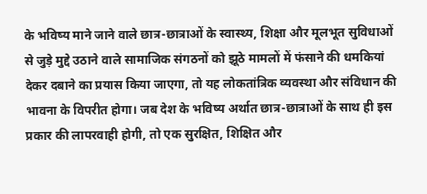के भविष्य माने जाने वाले छात्र-छात्राओं के स्वास्थ्य, शिक्षा और मूलभूत सुविधाओं से जुड़े मुद्दे उठाने वाले सामाजिक संगठनों को झूठे मामलों में फंसाने की धमकियां देकर दबाने का प्रयास किया जाएगा, तो यह लोकतांत्रिक व्यवस्था और संविधान की भावना के विपरीत होगा। जब देश के भविष्य अर्थात छात्र-छात्राओं के साथ ही इस प्रकार की लापरवाही होगी, तो एक सुरक्षित, शिक्षित और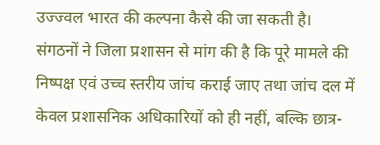उज्ज्वल भारत की कल्पना कैसे की जा सकती है।
संगठनों ने जिला प्रशासन से मांग की है कि पूरे मामले की निष्पक्ष एवं उच्च स्तरीय जांच कराई जाए तथा जांच दल में केवल प्रशासनिक अधिकारियों को ही नहीं, बल्कि छात्र-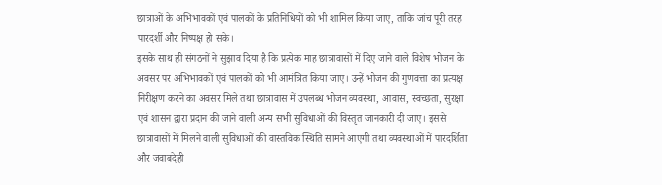छात्राओं के अभिभावकों एवं पालकों के प्रतिनिधियों को भी शामिल किया जाए, ताकि जांच पूरी तरह पारदर्शी और निष्पक्ष हो सके।
इसके साथ ही संगठनों ने सुझाव दिया है कि प्रत्येक माह छात्रावासों में दिए जाने वाले विशेष भोजन के अवसर पर अभिभावकों एवं पालकों को भी आमंत्रित किया जाए। उन्हें भोजन की गुणवत्ता का प्रत्यक्ष निरीक्षण करने का अवसर मिले तथा छात्रावास में उपलब्ध भोजन व्यवस्था, आवास, स्वच्छता, सुरक्षा एवं शासन द्वारा प्रदान की जाने वाली अन्य सभी सुविधाओं की विस्तृत जानकारी दी जाए। इससे छात्रावासों में मिलने वाली सुविधाओं की वास्तविक स्थिति सामने आएगी तथा व्यवस्थाओं में पारदर्शिता और जवाबदेही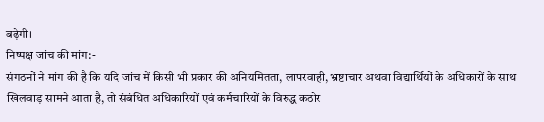बढ़ेगी।
निष्पक्ष जांच की मांग:-
संगठनों ने मांग की है कि यदि जांच में किसी भी प्रकार की अनियमितता, लापरवाही, भ्रष्टाचार अथवा विद्यार्थियों के अधिकारों के साथ खिलवाड़ सामने आता है, तो संबंधित अधिकारियों एवं कर्मचारियों के विरुद्ध कठोर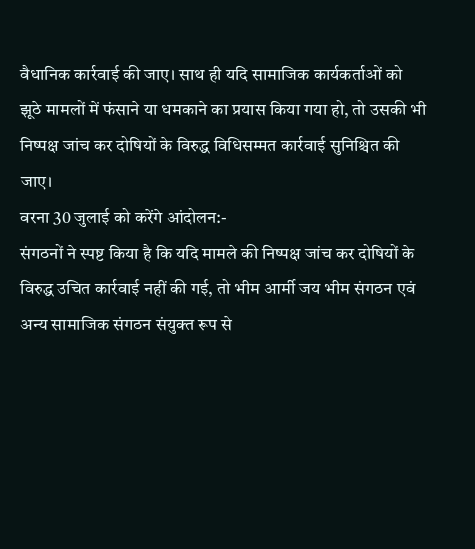वैधानिक कार्रवाई की जाए। साथ ही यदि सामाजिक कार्यकर्ताओं को झूठे मामलों में फंसाने या धमकाने का प्रयास किया गया हो, तो उसकी भी निष्पक्ष जांच कर दोषियों के विरुद्ध विधिसम्मत कार्रवाई सुनिश्चित की जाए।
वरना 30 जुलाई को करेंगे आंदोलन:-
संगठनों ने स्पष्ट किया है कि यदि मामले की निष्पक्ष जांच कर दोषियों के विरुद्ध उचित कार्रवाई नहीं की गई, तो भीम आर्मी जय भीम संगठन एवं अन्य सामाजिक संगठन संयुक्त रूप से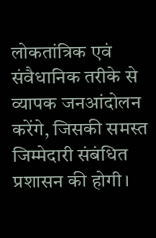लोकतांत्रिक एवं संवैधानिक तरीके से व्यापक जनआंदोलन करेंगे, जिसकी समस्त जिम्मेदारी संबंधित प्रशासन की होगी।